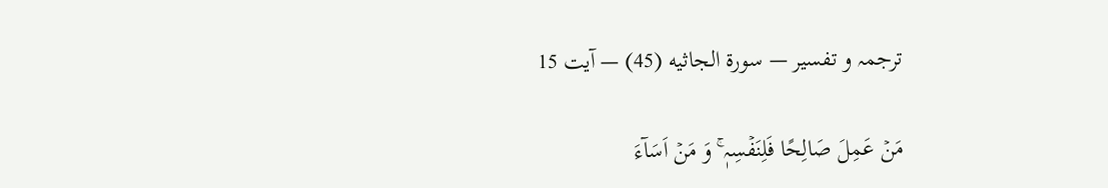ترجمہ و تفسیر — سورۃ الجاثيه (45) — آیت 15

مَنۡ عَمِلَ صَالِحًا فَلِنَفۡسِہٖ ۚ وَ مَنۡ اَسَآءَ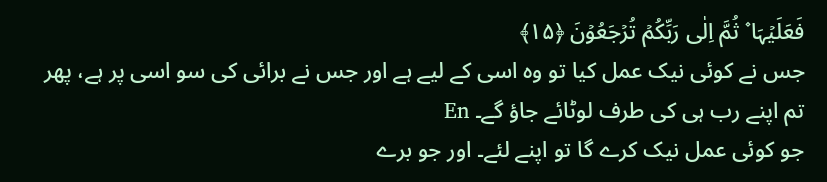فَعَلَیۡہَا ۫ ثُمَّ اِلٰی رَبِّکُمۡ تُرۡجَعُوۡنَ ﴿۱۵﴾
جس نے کوئی نیک عمل کیا تو وہ اسی کے لیے ہے اور جس نے برائی کی سو اسی پر ہے، پھر تم اپنے رب ہی کی طرف لوٹائے جاؤ گے۔ En
جو کوئی عمل نیک کرے گا تو اپنے لئے۔ اور جو برے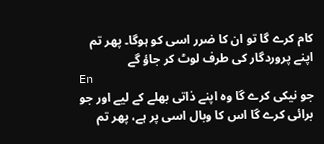کام کرے گا تو ان کا ضرر اسی کو ہوگا۔ پھر تم اپنے پروردگار کی طرف لوٹ کر جاؤ گے
En
جو نیکی کرے گا وه اپنے ذاتی بھلے کے لیے اور جو برائی کرے گا اس کا وبال اسی پر ہے، پھر تم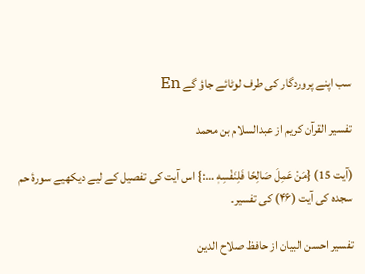سب اپنے پروردگار کی طرف لوٹائے جاؤ گے En

تفسیر القرآن کریم از عبدالسلام بن محمد

(آیت 15) {مَنْ عَمِلَ صَالِحًا فَلِنَفْسِهٖ …:} اس آیت کی تفصیل کے لیے دیکھیے سورۂ حم سجدہ کی آیت (۴۶) کی تفسیر۔

تفسیر احسن البیان از حافظ صلاح الدین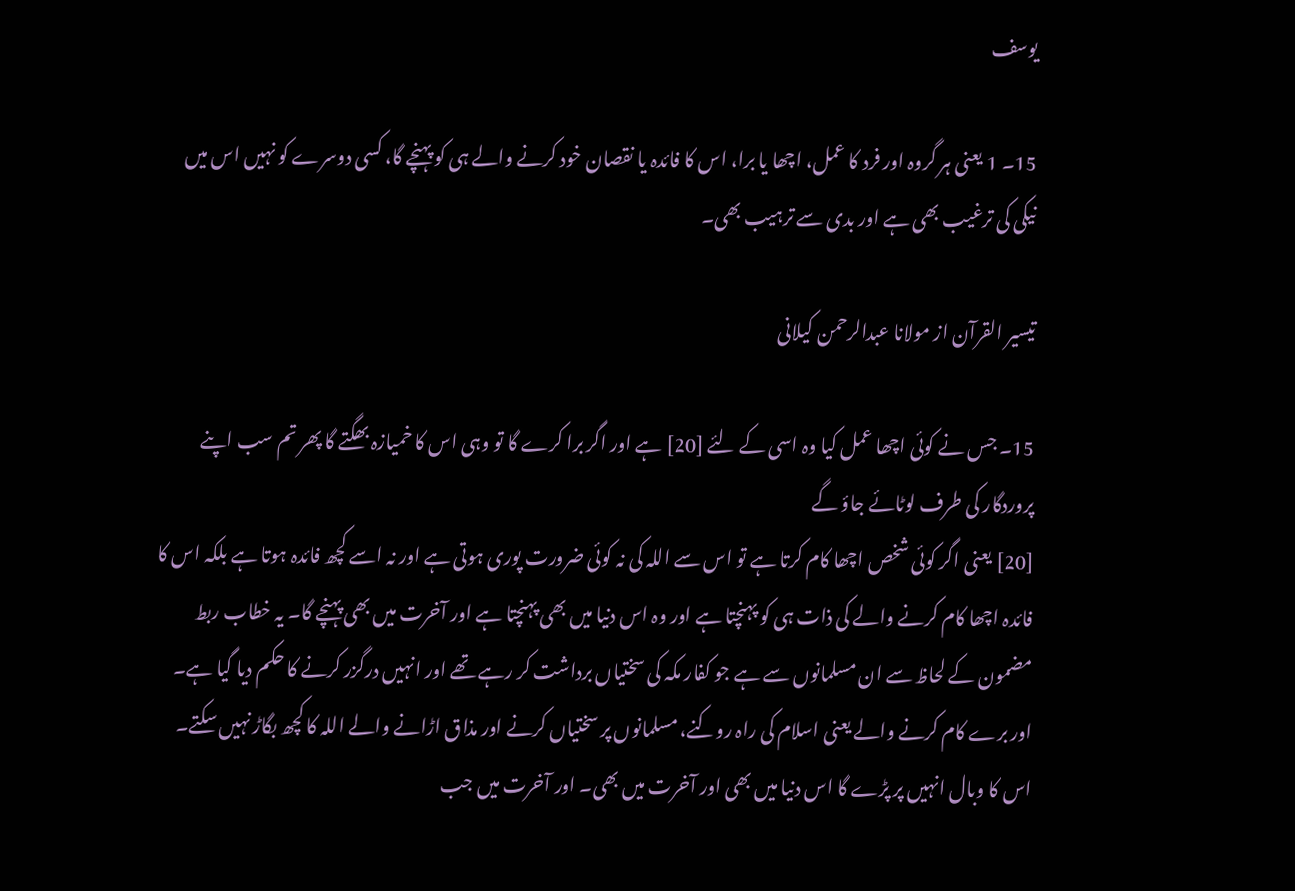یوسف

15۔ 1 یعنی ہر گروہ اور فرد کا عمل، اچھا یا برا، اس کا فائدہ یا نقصان خود کرنے والے ہی کو پہنچے گا، کسی دوسرے کو نہیں اس میں نیکی کی ترغیب بھی ہے اور بدی سے ترہیب بھی۔

تيسير القرآن از مولانا عبدالرحمن کیلانی

15۔ جس نے کوئی اچھا عمل کیا وہ اسی کے لئے [20] ہے اور اگر برا کرے گا تو وہی اس کا خمیازہ بھگتے گا پھر تم سب اپنے پروردگار کی طرف لوٹائے جاؤ گے
[20] یعنی اگر کوئی شخص اچھا کام کرتا ہے تو اس سے اللہ کی نہ کوئی ضرورت پوری ہوتی ہے اور نہ اسے کچھ فائدہ ہوتا ہے بلکہ اس کا فائدہ اچھا کام کرنے والے کی ذات ہی کو پہنچتا ہے اور وہ اس دنیا میں بھی پہنچتا ہے اور آخرت میں بھی پہنچے گا۔ یہ خطاب ربط مضمون کے لحاظ سے ان مسلمانوں سے ہے جو کفار مکہ کی سختیاں برداشت کر رہے تھے اور انہیں درگزر کرنے کا حکم دیا گیا ہے۔ اور برے کام کرنے والے یعنی اسلام کی راہ روکنے، مسلمانوں پر سختیاں کرنے اور مذاق اڑانے والے اللہ کا کچھ بگاڑ نہیں سکتے۔ اس کا وبال انہیں پر پڑے گا اس دنیا میں بھی اور آخرت میں بھی۔ اور آخرت میں جب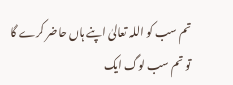تم سب کو اللہ تعالیٰ اپنے ہاں حاضر کرے گا تو تم سب لوگ ایک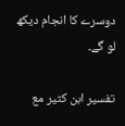دوسرے کا انجام دیکھ لو گے۔

تفسیر ابن کثیر مع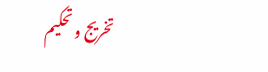تخریج و تحکیم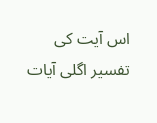اس آیت کی تفسیر اگلی آیات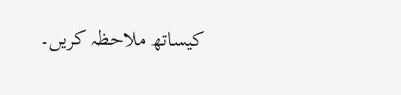کیساتھ ملاحظہ کریں۔